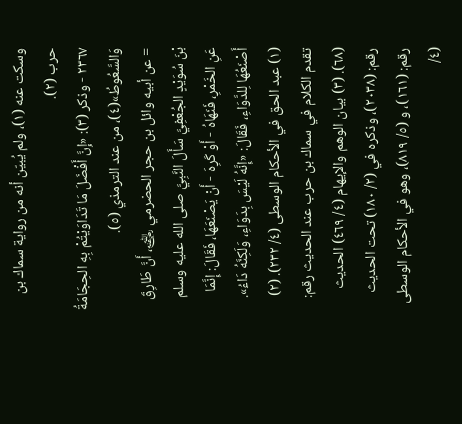وسكت عنه (١)، ولم يُبيّن أنه من رواية سماك بن حرب (٢).
٢٣٦٧ - وذكر (٣): «إِنَّ أَفْضَلَ مَا تَدَاوَيْتُمْ بِهِ الحِجَامَةُ وَالسَّعُوطُ»(٤)، من عند الترمذي (٥).
= عن أبيه وائل بن حجر الحضرمي ﵁، أَنَّ طَارِقَ بْنَ سُوَيْدٍ الجُعْفِيَّ سَأَلَ النَّبِيَّ صلى الله عليه وسلم عَنِ الخَمْرِ، فَنَهَاهُ - أَوْ كَرِهَ - أَنْ يَصْنَعَهَا، فَقَالَ: إِنَّمَا أَصْنَعُهَا لِلدَّوَاءِ، فَقَالَ: «إِنَّهُ لَيْسَ بِدَوَاءِ، وَلَكِنَّهُ دَاءُ». (١) عبد الحق في الأحكام الوسطى (٤/ ٢٣٢). (٢) تقدم الكلام في سماك بن حرب عند الحديث رقم: (٦٨). (٣) بيان الوهم والإيهام (٤/ ٤٦٩) الحديث رقم: (٢٠٣٨)، وذكره في (٢/ ١٨٠) تحت الحديث رقم: (١٦١)، و (٥/ ٨١٩)، وهو في الأحكام الوسطى (٤/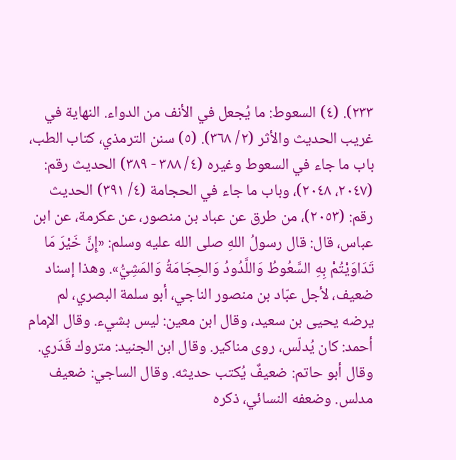٢٣٣). (٤) السعوط: ما يُجعل في الأنف من الدواء. النهاية في غريب الحديث والأثر (٢/ ٣٦٨). (٥) سنن الترمذي، كتاب الطب، باب ما جاء في السعوط وغيره (٤/ ٣٨٨ - ٣٨٩) الحديث رقم: (٢٠٤٧، ٢٠٤٨)، وباب ما جاء في الحجامة (٤/ ٣٩١) الحديث رقم: (٢٠٥٣)، من طرق عن عباد بن منصور، عن عكرمة، عن ابن عباس، قال: قال رسولُ اللهِ صلى الله عليه وسلم: «إِنَّ خَيْرَ مَا تَدَاوَيْتُمْ بِهِ السَّعُوطُ وَاللَّدُودُ وَالحِجَامَةُ وَالمَشِيُّ». وهذا إسناد ضعيف، لأجل عبّاد بن منصور الناجي، أبو سلمة البصري، لم يرضه يحيى بن سعيد، وقال ابن معين: ليس بشيء. وقال الإمام أحمد: كان يُدلّس، روى مناكير. وقال ابن الجنيد: متروك قَدَري. وقال أبو حاتم: ضعيفٌ يُكتب حديثه. وقال الساجي: ضعيف مدلس. وضعفه النسائي، ذكره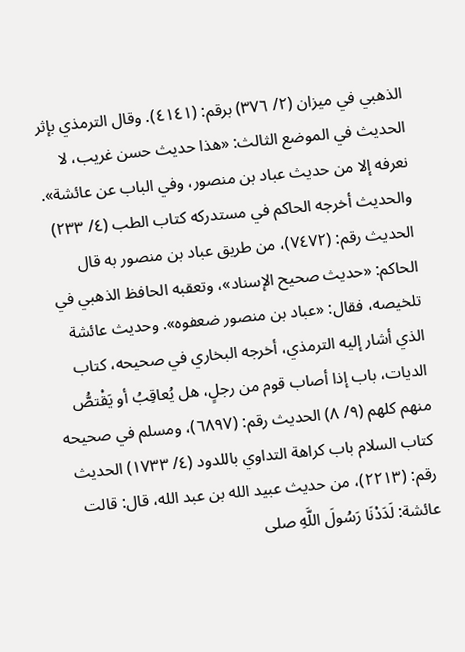الذهبي في ميزان (٢/ ٣٧٦) برقم: (٤١٤١). وقال الترمذي بإثر الحديث في الموضع الثالث: «هذا حديث حسن غريب، لا نعرفه إلا من حديث عباد بن منصور، وفي الباب عن عائشة». والحديث أخرجه الحاكم في مستدركه كتاب الطب (٤/ ٢٣٣) الحديث رقم: (٧٤٧٢)، من طريق عباد بن منصور به قال الحاكم: «حديث صحيح الإسناد»، وتعقبه الحافظ الذهبي في تلخيصه، فقال: «عباد بن منصور ضعفوه». وحديث عائشة الذي أشار إليه الترمذي، أخرجه البخاري في صحيحه، كتاب الديات، باب إذا أصاب قوم من رجلٍ، هل يُعاقِبُ أو يَقْتصُّ منهم كلهم (٩/ ٨) الحديث رقم: (٦٨٩٧)، ومسلم في صحيحه كتاب السلام باب كراهة التداوي باللدود (٤/ ١٧٣٣) الحديث رقم: (٢٢١٣)، من حديث عبيد الله بن عبد الله، قال: قالت عائشة: لَدَدْنَا رَسُولَ اللَّهِ صلى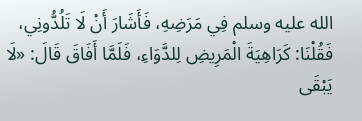الله عليه وسلم فِي مَرَضِهِ، فَأَشَارَ أَنْ لَا تَلُدُّونِي، فَقُلْنَا: كَرَاهِيَةَ الْمَرِيضِ لِلدَّوَاءِ، فَلَمَّا أَفَاقَ قَالَ: «لَا يَبْقَى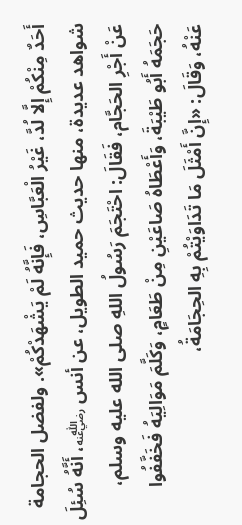أَحَدٌ مِنْكُمْ إِلَّا لُدَّ، غَيْرُ الْعَبَّاسِ، فَإِنَّهُ لَمْ يَشْهَدْكُمْ». ولفضل الحجامة شواهد عديدة، منها حديث حميد الطويل، عن أنس ﵁، أَنَّهُ سُئِلَ عَنْ أَجْرِ الحَجَّام، فَقَالَ: احْتَجَمَ رَسُولُ اللهِ صلى الله عليه وسلم، حَجَمَهُ أَبُو طَيْبَةَ، وَأَعْطَاهُ صَاعَيْنِ مِنْ طَعَامٍ، وَكَلَّمَ مَوَالِيَهُ فَخَفَّفُوا عَنْهُ، وَقَالَ: «إِنَّ أَمْثَلَ مَا تَدَاوَيْتُمْ بِهِ الحِجَامَةُ،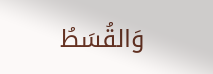وَالقُسَطُ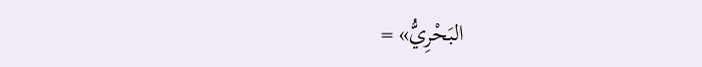البَحْرِيُّ» =